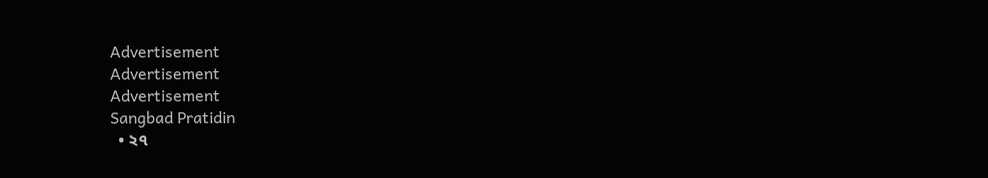Advertisement
Advertisement
Advertisement
Sangbad Pratidin
  • ২৭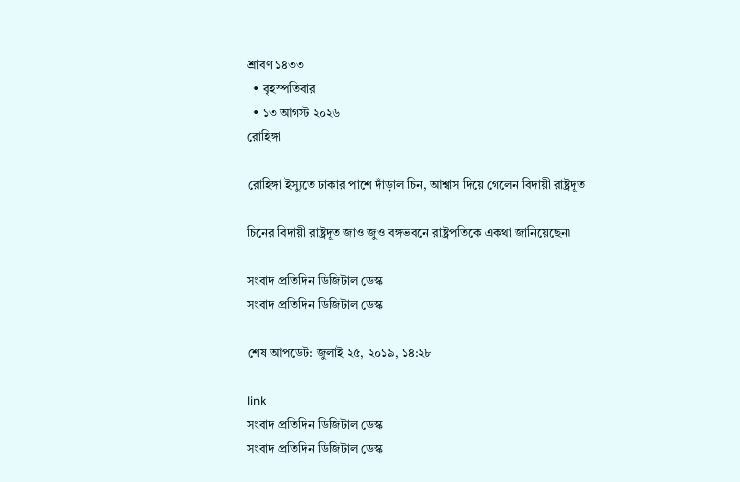শ্রাবণ ১৪৩৩
  • বৃহস্পতিবার
  • ১৩ আগস্ট ২০২৬
রোহিঙ্গা

রোহিঙ্গা ইস্যুতে ঢাকার পাশে দাঁড়াল চিন, আশ্বাস দিয়ে গেলেন বিদায়ী রাষ্ট্রদূত

চিনের বিদায়ী রাষ্ট্রদূত জাও জুও বঙ্গভবনে রাষ্ট্রপতিকে একথা জানিয়েছেন৷

সংবাদ প্রতিদিন ডিজিটাল ডেস্ক
সংবাদ প্রতিদিন ডিজিটাল ডেস্ক

শেষ আপডেট: জুলাই ২৫, ২০১৯, ১৪:২৮

link
সংবাদ প্রতিদিন ডিজিটাল ডেস্ক
সংবাদ প্রতিদিন ডিজিটাল ডেস্ক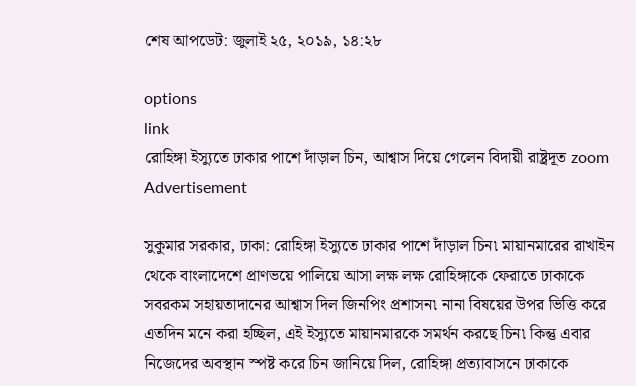শেষ আপডেট: জুলাই ২৫, ২০১৯, ১৪:২৮

options
link
রোহিঙ্গা ইস্যুতে ঢাকার পাশে দাঁড়াল চিন, আশ্বাস দিয়ে গেলেন বিদায়ী রাষ্ট্রদূত zoom
Advertisement

সুকুমার সরকার, ঢাকা: রোহিঙ্গা ইস্যুতে ঢাকার পাশে দাঁড়াল চিন৷ মায়ানমারের রাখাইন থেকে বাংলাদেশে প্রাণভয়ে পালিয়ে আসা লক্ষ লক্ষ রোহিঙ্গাকে ফেরাতে ঢাকাকে সবরকম সহায়তাদানের আশ্বাস দিল জিনপিং প্রশাসন৷ নানা বিষয়ের উপর ভিত্তি করে এতদিন মনে করা হচ্ছিল, এই ইস্যুতে মায়ানমারকে সমর্থন করছে চিন৷ কিন্তু এবার নিজেদের অবস্থান স্পষ্ট করে চিন জানিয়ে দিল, রোহিঙ্গা প্রত্যাবাসনে ঢাকাকে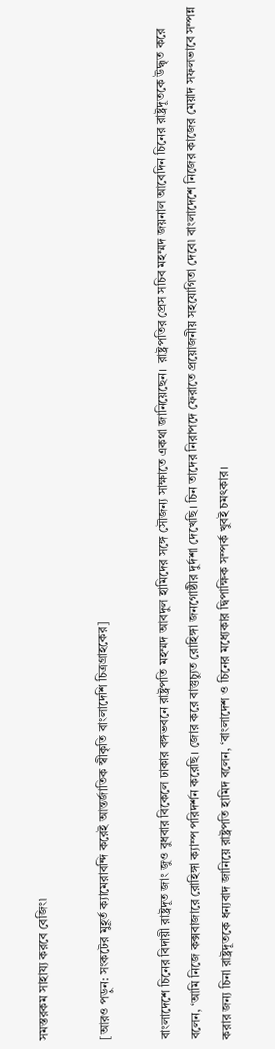সমস্তরকম সাহায্য করবে বেজিং৷

[আরও পড়ুন: সংকটের মুহূর্ত ক্যামেরাবন্দি করেই আন্তর্জাতিক স্বীকৃতি বাংলাদেশি চিত্রগ্রাহকের]

বাংলাদেশে চিনের বিদায়ী রাষ্ট্রদূত জাং জুও বুধবার বিকেলে ঢাকার বঙ্গভবনে রাষ্ট্রপতি মহম্মদ আবদুল হামিদের সঙ্গে সৌজন্য সাক্ষাতে একথা জানিয়েছেন।  রাষ্ট্রপতির প্রেস সচিব মহম্মদ জয়নাল আবেদিন চিনের রাষ্ট্রদূতকে উদ্ধৃত করে বলেন, ‘আমি নিজে কক্সবাজারে রোহিঙ্গা ক্যাম্প পরিদর্শন করেছি। জোর করে বাস্তুচ্যুত রোহিঙ্গা জনগোষ্ঠীর দুর্দশা দেখেছি। চিন তাদের নিরাপদে ফেরাতে প্রয়োজনীয় সহযোগিতা দেবে৷ বাংলাদেশে নিজের কাজের মেয়াদ সফলভাবে সম্পন্ন করার জন্য চিনা রাষ্ট্রদূতকে ধন্যবাদ জানিয়ে রাষ্ট্রপতি হামিদ বলেন, ‘বাংলাদেশ ও চিনের মধ্যেকার দ্বিপাক্ষিক সম্পর্ক খুবই চমৎকার।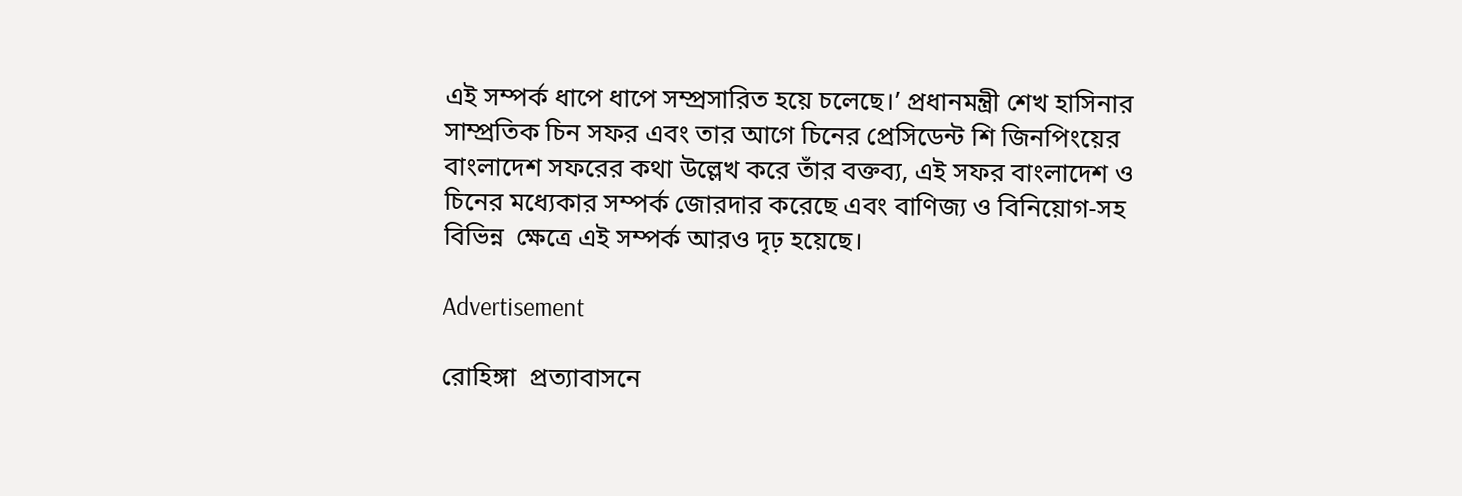এই সম্পর্ক ধাপে ধাপে সম্প্রসারিত হয়ে চলেছে।’ প্রধানমন্ত্রী শেখ হাসিনার সাম্প্রতিক চিন সফর এবং তার আগে চিনের প্রেসিডেন্ট শি জিনপিংয়ের বাংলাদেশ সফরের কথা উল্লেখ করে তাঁর বক্তব্য, এই সফর বাংলাদেশ ও চিনের মধ্যেকার সম্পর্ক জোরদার করেছে এবং বাণিজ্য ও বিনিয়োগ-সহ বিভিন্ন  ক্ষেত্রে এই সম্পর্ক আরও দৃঢ় হয়েছে।

Advertisement

রোহিঙ্গা  প্রত্যাবাসনে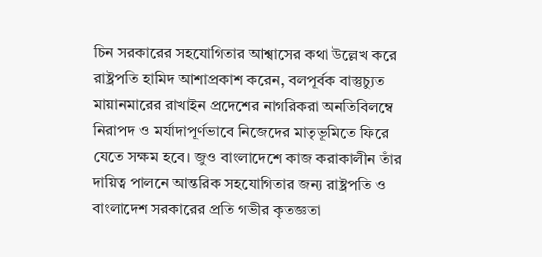চিন সরকারের সহযোগিতার আশ্বাসের কথা উল্লেখ করে রাষ্ট্রপতি হামিদ আশাপ্রকাশ করেন, বলপূর্বক বাস্তুচ্যুত মায়ানমারের রাখাইন প্রদেশের নাগরিকরা অনতিবিলম্বে নিরাপদ ও মর্যাদাপূর্ণভাবে নিজেদের মাতৃভূমিতে ফিরে যেতে সক্ষম হবে। জুও বাংলাদেশে কাজ করাকালীন তাঁর দায়িত্ব পালনে আন্তরিক সহযোগিতার জন্য রাষ্ট্রপতি ও বাংলাদেশ সরকারের প্রতি গভীর কৃতজ্ঞতা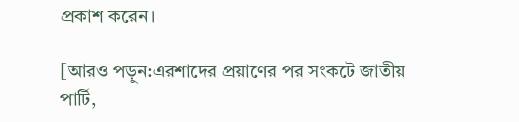প্রকাশ করেন।

[আরও পড়ুন:এরশাদের প্রয়াণের পর সংকটে জাতীয় পার্টি,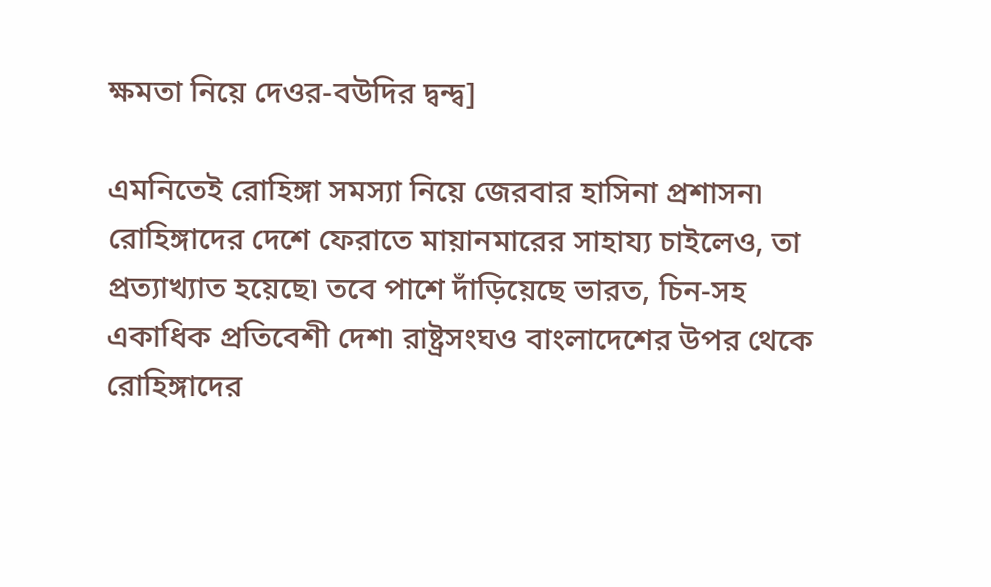ক্ষমতা নিয়ে দেওর-বউদির দ্বন্দ্ব]

এমনিতেই রোহিঙ্গা সমস্যা নিয়ে জেরবার হাসিনা প্রশাসন৷ রোহিঙ্গাদের দেশে ফেরাতে মায়ানমারের সাহায্য চাইলেও, তা প্রত্যাখ্যাত হয়েছে৷ তবে পাশে দাঁড়িয়েছে ভারত, চিন-সহ একাধিক প্রতিবেশী দেশ৷ রাষ্ট্রসংঘও বাংলাদেশের উপর থেকে রোহিঙ্গাদের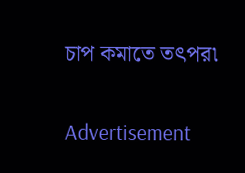চাপ কমাতে তৎপর৷

Advertisement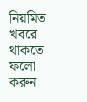নিয়মিত খবরে থাকতে ফলো করুন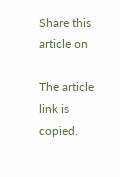Share this article on

The article link is copied.